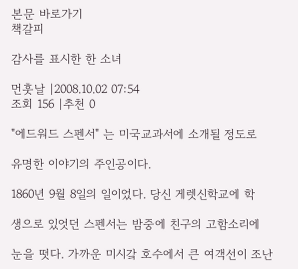본문 바로가기
책갈피

감사를 표시한 한 소녀

먼훗날 |2008.10.02 07:54
조회 156 |추천 0

"에드워드 스펜서" 는 미국교과서에 소개될 정도로

유명한 이야기의 주인공이다.

1860년 9월 8일의 일이었다. 당신 게렛신학교에 학

생으로 있엇던 스펜서는 밤중에 친구의 고함소리에

눈을 떳다. 가까운 미시갘 호수에서 큰 여객선이 조난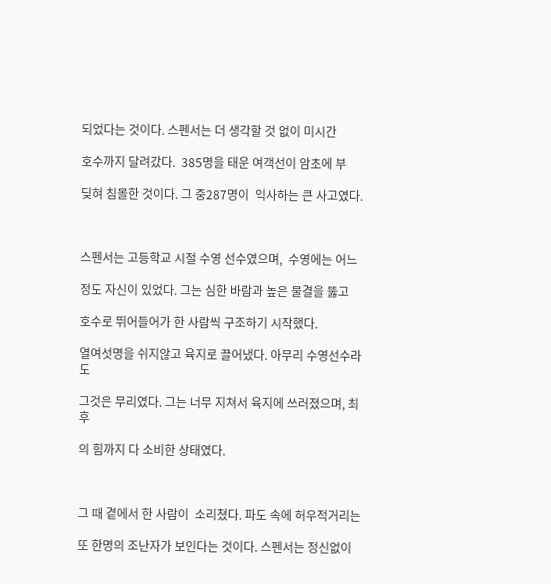되었다는 것이다. 스펜서는 더 생각할 것 없이 미시간

호수까지 달려갔다.  385명을 태운 여객선이 암초에 부

딪혀 침몰한 것이다. 그 중287명이  익사하는 큰 사고였다.



스펜서는 고등학교 시절 수영 선수였으며,  수영에는 어느

정도 자신이 있었다. 그는 심한 바람과 높은 물결을 뚫고

호수로 뛰어들어가 한 사람씩 구조하기 시작했다.

열여섯명을 쉬지않고 육지로 끌어냈다. 아무리 수영선수라도

그것은 무리였다. 그는 너무 지쳐서 육지에 쓰러졌으며, 최후

의 힘까지 다 소비한 상태였다.



그 때 곁에서 한 사람이  소리쳤다. 파도 속에 허우적거리는

또 한명의 조난자가 보인다는 것이다. 스펜서는 정신없이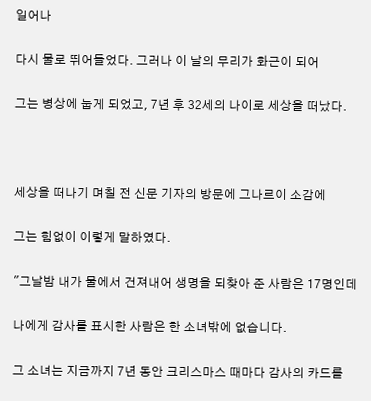일어나

다시 물로 뛰어들었다. 그러나 이 날의 무리가 화근이 되어

그는 병상에 눕게 되었고, 7년 후 32세의 나이로 세상을 떠났다.



세상을 떠나기 며칠 전 신문 기자의 방문에 그나르이 소감에

그는 힘없이 이렇게 말하였다.

"그날밤 내가 물에서 건져내어 생명을 되찾아 준 사람은 17명인데

나에게 감사를 표시한 사람은 한 소녀밖에 없습니다.

그 소녀는 지금까지 7년 동안 크리스마스 때마다 감사의 카드를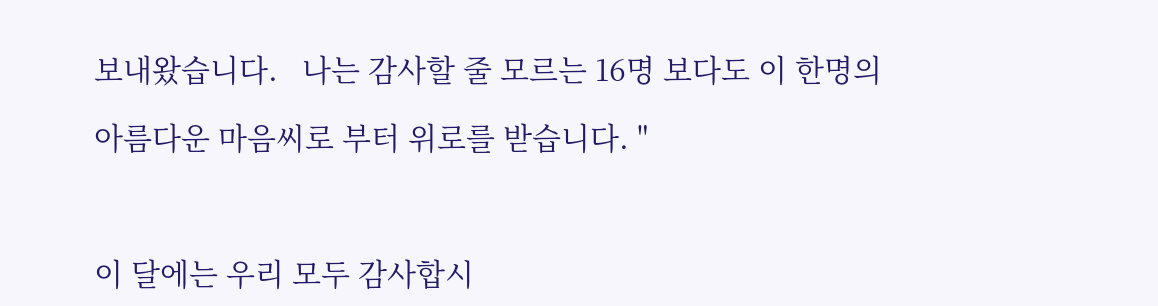보내왔습니다.   나는 감사할 줄 모르는 16명 보다도 이 한명의

아름다운 마음씨로 부터 위로를 받습니다. "



이 달에는 우리 모두 감사합시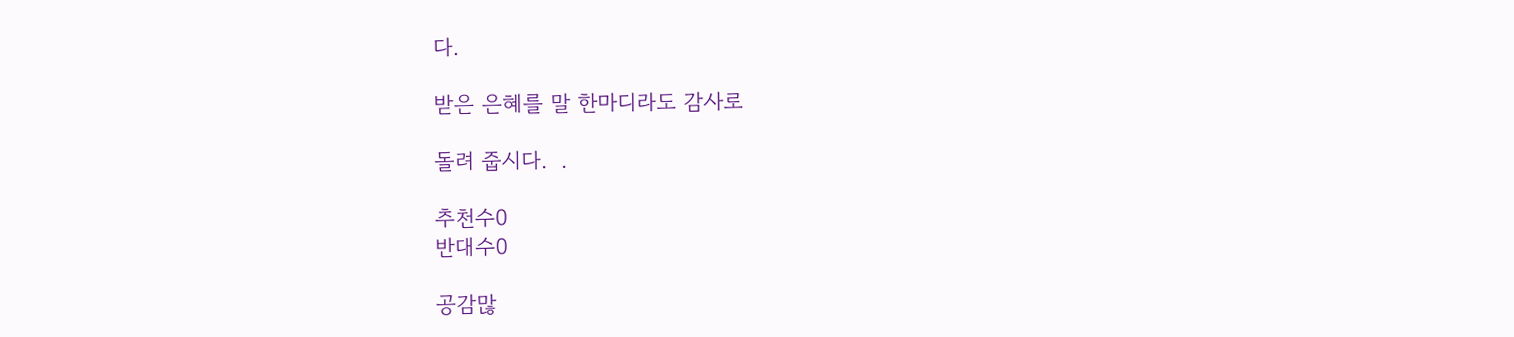다.

받은 은혜를 말 한마디라도 감사로

돌려 줍시다.  .

추천수0
반대수0

공감많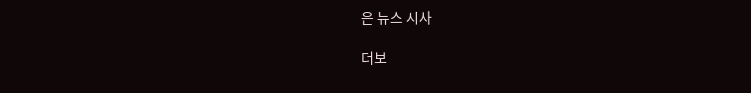은 뉴스 시사

더보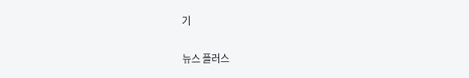기

뉴스 플러스